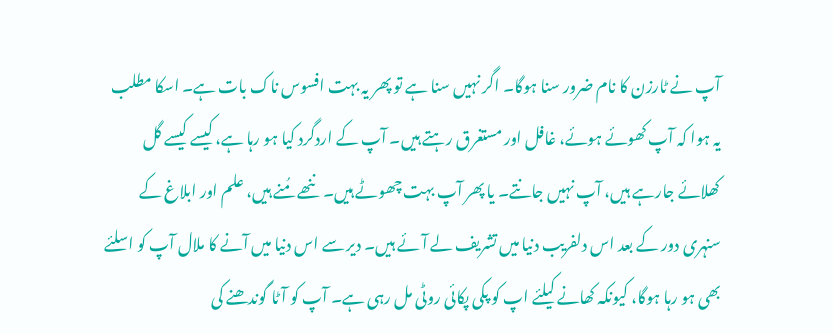آپ نے ٹارزن کا نام ضرور سنا ہوگا۔ اگر نہیں سنا ہے تو پھر یہ بہت افسوس ناک بات ہے۔ اسکا مطلب یہ ہوا کہ آپ کھوئے ہوئے، غافل اور مستغرق رہتے ہیں۔ آپ کے اردگرد کیا ہو رہا ہے، کیسے کیسے گل کھلائے جارہے ہیں، آپ نہیں جانتے۔ یا پھر آپ بہت چھوٹے ہیں۔ ننھے مُنے ہیں، علم اور ابلاغ کے سنہری دور کے بعد اس دلفریب دنیا میں تشریف لے آئے ہیں۔ دیر سے اس دنیا میں آنے کا ملال آپ کو اسلئے بھی ہو رہا ہوگا، کیونکہ کھانے کیلئے اپ کو پکی پکائی روٹی مل رہی ہے۔ آپ کو آٹا گوندھنے کی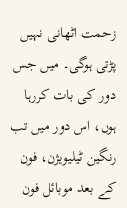زحمت اٹھانی نہیں پڑتی ہوگی۔ میں جس دور کی بات کررہا ہوں، اس دور میں تب رنگین ٹیلیویژن، فون کے بعد موبائل فون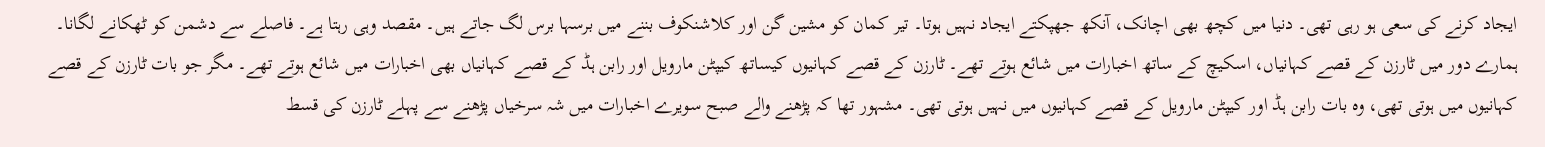ایجاد کرنے کی سعی ہو رہی تھی۔ دنیا میں کچھ بھی اچانک، آنکھ جھپکتے ایجاد نہیں ہوتا۔ تیر کمان کو مشین گن اور کلاشنکوف بننے میں برسہا برس لگ جاتے ہیں۔ مقصد وہی رہتا ہے۔ فاصلے سے دشمن کو ٹھکانے لگانا۔ ہمارے دور میں ٹارزن کے قصے کہانیاں، اسکیچ کے ساتھ اخبارات میں شائع ہوتے تھے۔ ٹارزن کے قصے کہانیوں کیساتھ کیپٹن مارویل اور رابن ہڈ کے قصے کہانیاں بھی اخبارات میں شائع ہوتے تھے۔ مگر جو بات ٹارزن کے قصے کہانیوں میں ہوتی تھی، وہ بات رابن ہڈ اور کیپٹن مارویل کے قصے کہانیوں میں نہیں ہوتی تھی۔ مشہور تھا کہ پڑھنے والے صبح سویرے اخبارات میں شہ سرخیاں پڑھنے سے پہلے ٹارزن کی قسط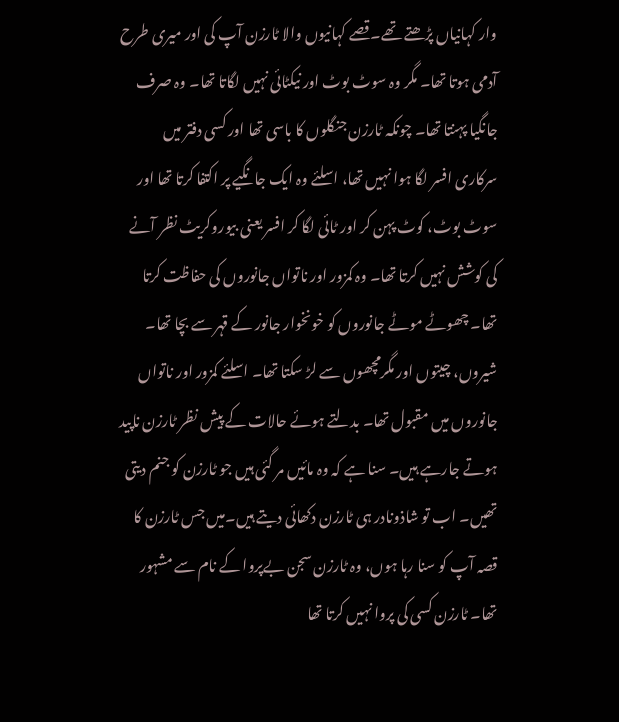وار کہانیاں پڑھتے تھے۔قصے کہانیوں والا ٹارزن آپ کی اور میری طرح آدمی ہوتا تھا۔ مگر وہ سوٹ بوٹ اور نیکٹائی نہیں لگاتا تھا۔ وہ صرف جانگیا پہنتا تھا۔ چونکہ ٹارزن جنگلوں کا باسی تھا اور کسی دفتر میں سرکاری افسر لگا ہوا نہیں تھا، اسلئے وہ ایک جانگیے پر اکتفا کرتا تھا اور سوٹ بوٹ، کوٹ پہن کر اور ٹائی لگا کر افسر یعنی بیوروکریٹ نظر آنے کی کوشش نہیں کرتا تھا۔ وہ کمزور اور ناتواں جانوروں کی حفاظت کرتا تھا۔ چھوٹے موٹے جانوروں کو خونخوار جانور کے قہر سے بچا تھا۔ شیروں، چیتوں اور مگرمچھوں سے لڑ سکتا تھا۔ اسلئے کمزور اور ناتواں جانوروں میں مقبول تھا۔ بدلتے ہوئے حالات کے پیش نظر ٹارزن ناپید ہوتے جارہے ہیں۔ سنا ہے کہ وہ مائیں مر گئی ہیں جو ٹارزن کو جنم دیتی تھیں۔ اب تو شاذونادر ہی ٹارزن دکھائی دیتے ہیں۔میں جس ٹارزن کا قصہ آپ کو سنا رہا ہوں، وہ ٹارزن سجن بےپروا کے نام سے مشہور تھا۔ ٹارزن کسی کی پروا نہیں کرتا تھا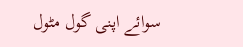سوائے اپنی گول مٹول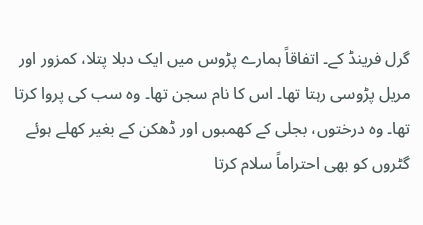گرل فرینڈ کے۔ اتفاقاً ہمارے پڑوس میں ایک دبلا پتلا، کمزور اور مریل پڑوسی رہتا تھا۔ اس کا نام سجن تھا۔ وہ سب کی پروا کرتا تھا۔ وہ درختوں، بجلی کے کھمبوں اور ڈھکن کے بغیر کھلے ہوئے گٹروں کو بھی احتراماً سلام کرتا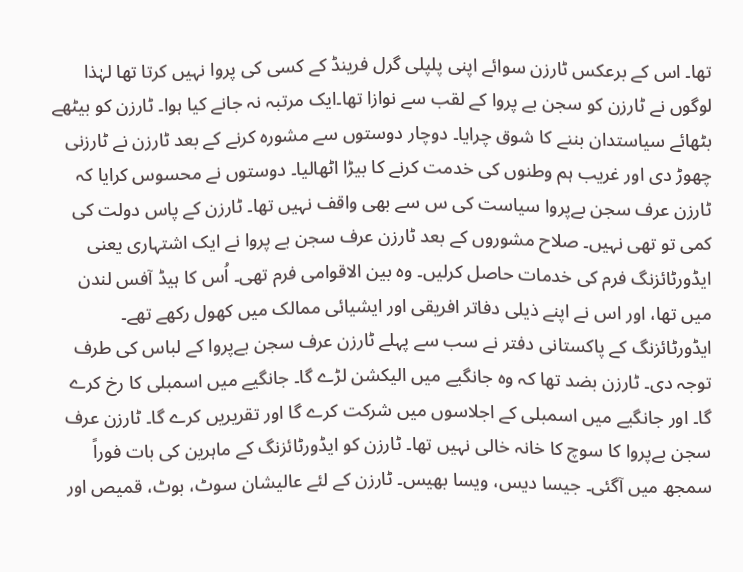تھا۔ اس کے برعکس ٹارزن سوائے اپنی پلپلی گرل فرینڈ کے کسی کی پروا نہیں کرتا تھا لہٰذا لوگوں نے ٹارزن کو سجن بے پروا کے لقب سے نوازا تھا۔ایک مرتبہ نہ جانے کیا ہوا۔ ٹارزن کو بیٹھے بٹھائے سیاستدان بننے کا شوق چرایا۔ دوچار دوستوں سے مشورہ کرنے کے بعد ٹارزن نے ٹارزنی چھوڑ دی اور غریب ہم وطنوں کی خدمت کرنے کا بیڑا اٹھالیا۔ دوستوں نے محسوس کرایا کہ ٹارزن عرف سجن بےپروا سیاست کی س سے بھی واقف نہیں تھا۔ ٹارزن کے پاس دولت کی کمی تو تھی نہیں۔ صلاح مشوروں کے بعد ٹارزن عرف سجن بے پروا نے ایک اشتہاری یعنی ایڈورٹائزنگ فرم کی خدمات حاصل کرلیں۔ وہ بین الاقوامی فرم تھی۔ اُس کا ہیڈ آفس لندن میں تھا، اور اس نے اپنے ذیلی دفاتر افریقی اور ایشیائی ممالک میں کھول رکھے تھے۔ ایڈورٹائزنگ کے پاکستانی دفتر نے سب سے پہلے ٹارزن عرف سجن بےپروا کے لباس کی طرف توجہ دی۔ ٹارزن بضد تھا کہ وہ جانگیے میں الیکشن لڑے گا۔ جانگیے میں اسمبلی کا رخ کرے گا۔ اور جانگیے میں اسمبلی کے اجلاسوں میں شرکت کرے گا اور تقریریں کرے گا۔ ٹارزن عرف سجن بےپروا کا سوچ کا خانہ خالی نہیں تھا۔ ٹارزن کو ایڈورٹائزنگ کے ماہرین کی بات فوراً سمجھ میں آگئی۔ جیسا دیس، ویسا بھیس۔ ٹارزن کے لئے عالیشان سوٹ، بوٹ، قمیص اور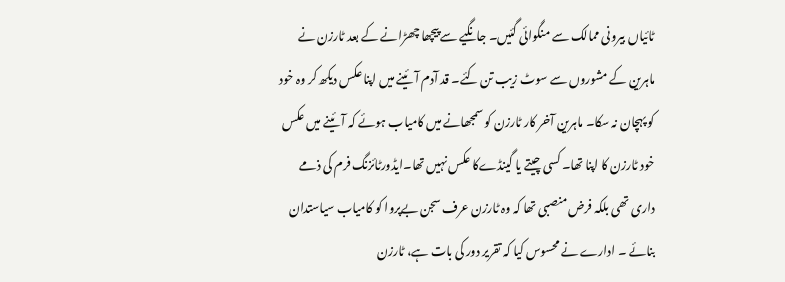ٹائیاں بیرونی ممالک سے منگوائی گئیں۔ جانگیے سے پیچھا چھڑانے کے بعد ٹارزن نے ماہرین کے مشوروں سے سوٹ زیب تن کئے۔ قد آدم آئینے میں اپنا عکس دیکھ کر وہ خود کو پہچان نہ سکا۔ ماہرین آخر کار ٹارزن کو سمجھانے میں کامیاب ہوئے کہ آئینے میں عکس خود ٹارزن کا اپنا تھا۔ کسی چیتے یا گینڈےکا عکس نہیں تھا۔ایڈورٹائزنگ فرم کی ذمے داری تھی بلکہ فرض منصبی تھا کہ وہ ٹارزن عرف سجن بےپروا کو کامیاب سیاستدان بنائے ۔ ادارے نے محسوس کیا کہ تقریر دور کی بات ہے، ٹارزن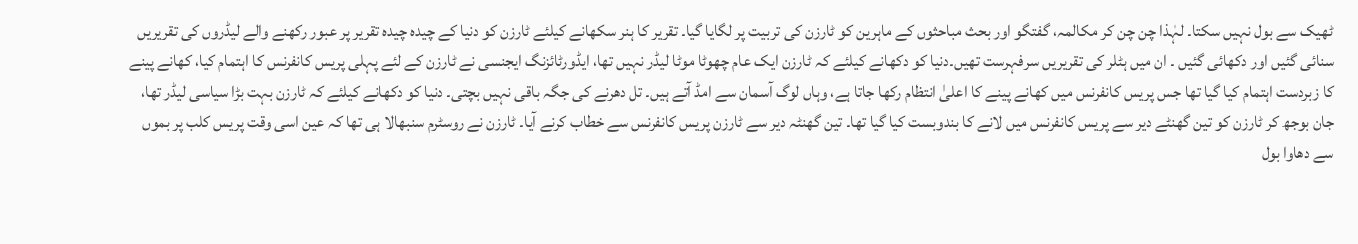ٹھیک سے بول نہیں سکتا۔ لہٰذا چن چن کر مکالمہ، گفتگو اور بحث مباحثوں کے ماہرین کو ٹارزن کی تربیت پر لگایا گیا۔ تقریر کا ہنر سکھانے کیلئے ٹارزن کو دنیا کے چیدہ چیدہ تقریر پر عبور رکھنے والے لیڈروں کی تقریریں سنائی گئیں اور دکھائی گئیں ۔ ان میں ہٹلر کی تقریریں سرفہرست تھیں۔دنیا کو دکھانے کیلئے کہ ٹارزن ایک عام چھوٹا موٹا لیڈر نہیں تھا، ایڈورٹائزنگ ایجنسی نے ٹارزن کے لئے پہلی پریس کانفرنس کا اہتمام کیا، کھانے پینے کا زبردست اہتمام کیا گیا تھا جس پریس کانفرنس میں کھانے پینے کا اعلیٰ انتظام رکھا جاتا ہے، وہاں لوگ آسمان سے امڈ آتے ہیں۔ تل دھرنے کی جگہ باقی نہیں بچتی۔ دنیا کو دکھانے کیلئے کہ ٹارزن بہت بڑا سیاسی لیڈر تھا، جان بوجھ کر ٹارزن کو تین گھنٹے دیر سے پریس کانفرنس میں لانے کا بندوبست کیا گیا تھا۔ تین گھنٹہ دیر سے ٹارزن پریس کانفرنس سے خطاب کرنے آیا۔ ٹارزن نے روسٹرم سنبھالا ہی تھا کہ عین اسی وقت پریس کلب پر بموں سے دھاوا بول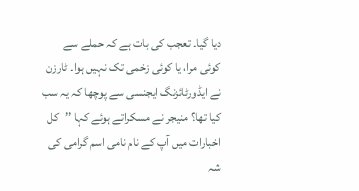دیا گیا۔ تعجب کی بات ہے کہ حملے سے کوئی مرا، یا کوئی زخمی تک نہیں ہوا۔ ٹارزن نے ایڈورٹائزنگ ایجنسی سے پوچھا کہ یہ سب کیا تھا؟ منیجر نے مسکراتے ہوئے کہا ’’کل اخبارات میں آپ کے نام نامی اسم گرامی کی شہ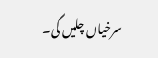سرخیاں چلیں گی۔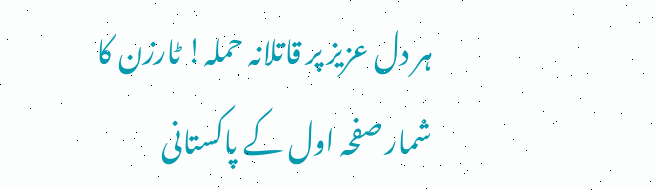ہر دل عزیز پر قاتلانہ حملہ! ٹارزن کا شمار صفحہ اول کے پاکستانی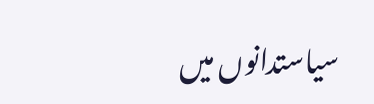سیاستدانوں میں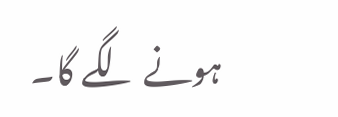ہونے لگے گا۔